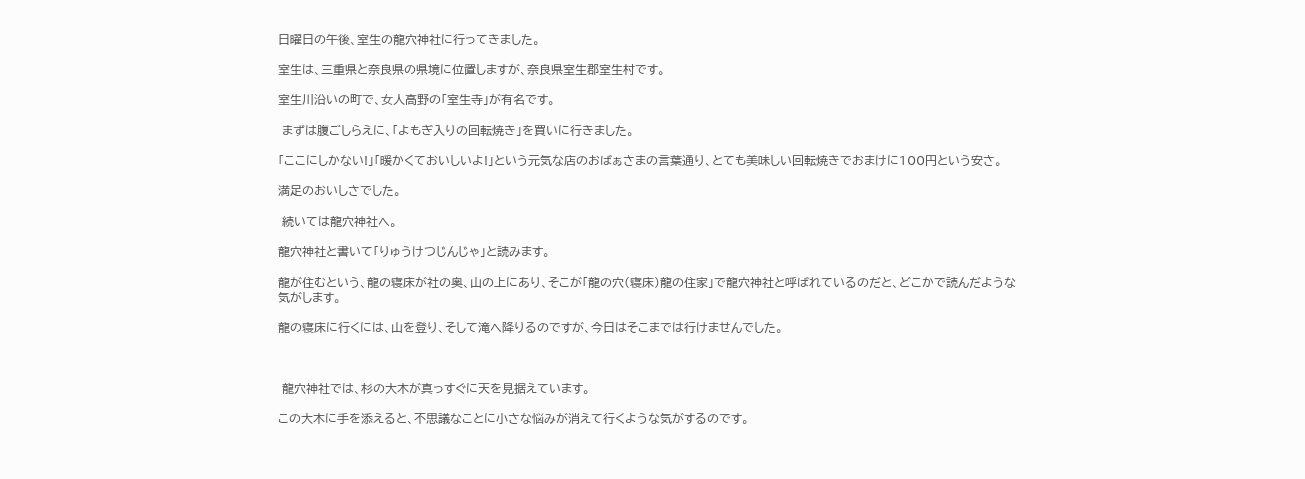日曜日の午後、室生の龍穴神社に行ってきました。

室生は、三重県と奈良県の県境に位置しますが、奈良県室生郡室生村です。

室生川沿いの町で、女人高野の「室生寺」が有名です。

 まずは腹ごしらえに、「よもぎ入りの回転焼き」を買いに行きました。

「ここにしかない!」「暖かくておいしいよ!」という元気な店のおばぁさまの言葉通り、とても美味しい回転焼きでおまけに100円という安さ。

満足のおいしさでした。

 続いては龍穴神社へ。

龍穴神社と書いて「りゅうけつじんじゃ」と読みます。

龍が住むという、龍の寝床が社の奥、山の上にあり、そこが「龍の穴(寝床)龍の住家」で龍穴神社と呼ばれているのだと、どこかで読んだような気がします。

龍の寝床に行くには、山を登り、そして滝へ降りるのですが、今日はそこまでは行けませんでした。



 龍穴神社では、杉の大木が真っすぐに天を見据えています。

この大木に手を添えると、不思議なことに小さな悩みが消えて行くような気がするのです。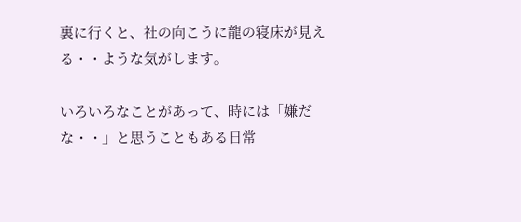裏に行くと、社の向こうに龍の寝床が見える・・ような気がします。

いろいろなことがあって、時には「嫌だな・・」と思うこともある日常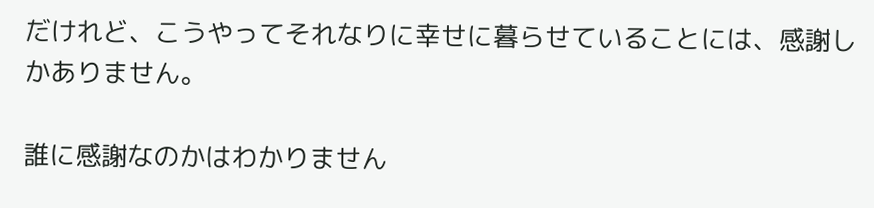だけれど、こうやってそれなりに幸せに暮らせていることには、感謝しかありません。

誰に感謝なのかはわかりません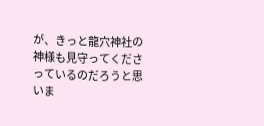が、きっと龍穴神社の神様も見守ってくださっているのだろうと思いま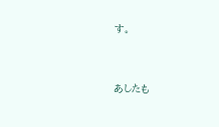す。



あしたも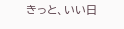きっと、いい日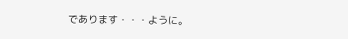であります・・・ように。